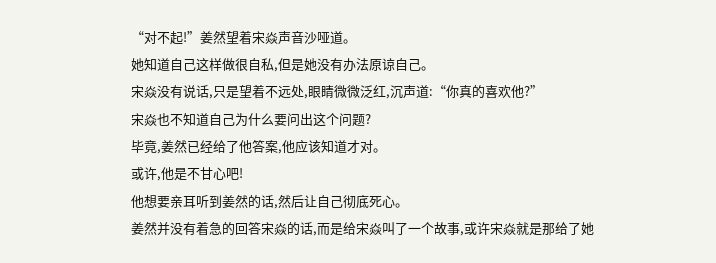“对不起!”姜然望着宋焱声音沙哑道。
她知道自己这样做很自私,但是她没有办法原谅自己。
宋焱没有说话,只是望着不远处,眼睛微微泛红,沉声道:“你真的喜欢他?”
宋焱也不知道自己为什么要问出这个问题?
毕竟,姜然已经给了他答案,他应该知道才对。
或许,他是不甘心吧!
他想要亲耳听到姜然的话,然后让自己彻底死心。
姜然并没有着急的回答宋焱的话,而是给宋焱叫了一个故事,或许宋焱就是那给了她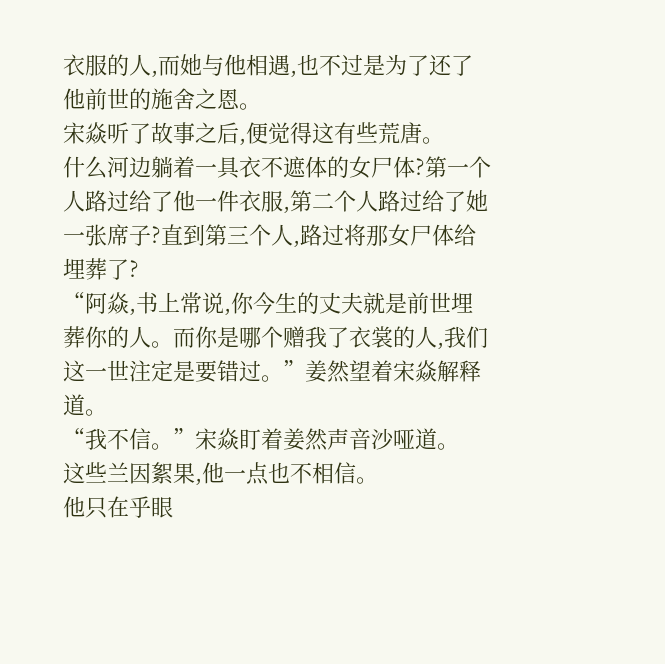衣服的人,而她与他相遇,也不过是为了还了他前世的施舍之恩。
宋焱听了故事之后,便觉得这有些荒唐。
什么河边躺着一具衣不遮体的女尸体?第一个人路过给了他一件衣服,第二个人路过给了她一张席子?直到第三个人,路过将那女尸体给埋葬了?
“阿焱,书上常说,你今生的丈夫就是前世埋葬你的人。而你是哪个赠我了衣裳的人,我们这一世注定是要错过。”姜然望着宋焱解释道。
“我不信。”宋焱盯着姜然声音沙哑道。
这些兰因絮果,他一点也不相信。
他只在乎眼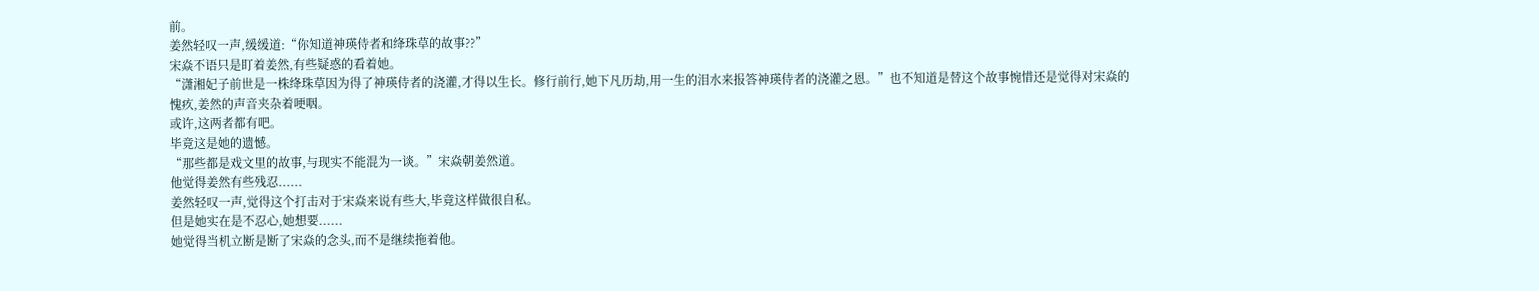前。
姜然轻叹一声,缓缓道:“你知道神瑛侍者和绛珠草的故事??”
宋焱不语只是盯着姜然,有些疑惑的看着她。
“潇湘妃子前世是一株绛珠草因为得了神瑛侍者的浇灌,才得以生长。修行前行,她下凡历劫,用一生的泪水来报答神瑛侍者的浇灌之恩。”也不知道是替这个故事惋惜还是觉得对宋焱的愧疚,姜然的声音夹杂着哽咽。
或许,这两者都有吧。
毕竟这是她的遗憾。
“那些都是戏文里的故事,与现实不能混为一谈。”宋焱朝姜然道。
他觉得姜然有些残忍......
姜然轻叹一声,觉得这个打击对于宋焱来说有些大,毕竟这样做很自私。
但是她实在是不忍心,她想要......
她觉得当机立断是断了宋焱的念头,而不是继续拖着他。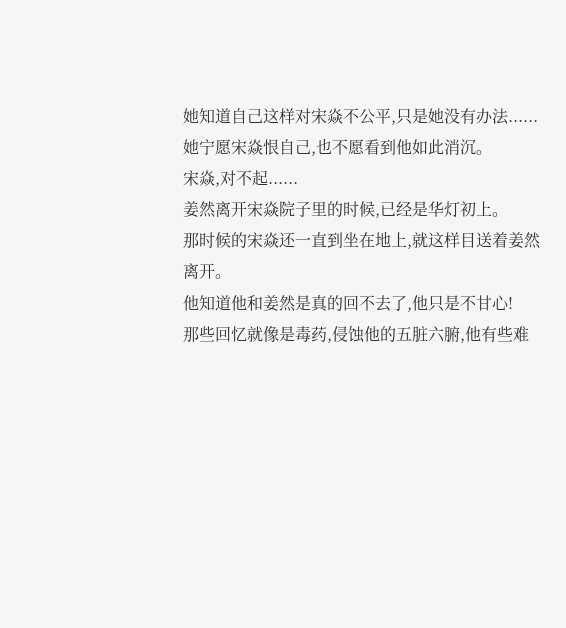她知道自己这样对宋焱不公平,只是她没有办法......
她宁愿宋焱恨自己,也不愿看到他如此消沉。
宋焱,对不起......
姜然离开宋焱院子里的时候,已经是华灯初上。
那时候的宋焱还一直到坐在地上,就这样目送着姜然离开。
他知道他和姜然是真的回不去了,他只是不甘心!
那些回忆就像是毒药,侵蚀他的五脏六腑,他有些难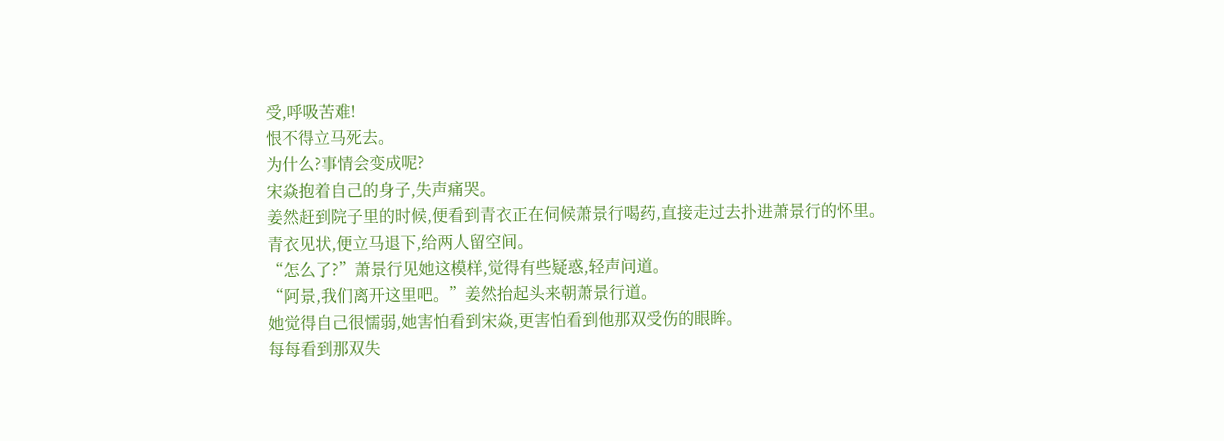受,呼吸苦难!
恨不得立马死去。
为什么?事情会变成呢?
宋焱抱着自己的身子,失声痛哭。
姜然赶到院子里的时候,便看到青衣正在伺候萧景行喝药,直接走过去扑进萧景行的怀里。
青衣见状,便立马退下,给两人留空间。
“怎么了?”萧景行见她这模样,觉得有些疑惑,轻声问道。
“阿景,我们离开这里吧。”姜然抬起头来朝萧景行道。
她觉得自己很懦弱,她害怕看到宋焱,更害怕看到他那双受伤的眼眸。
每每看到那双失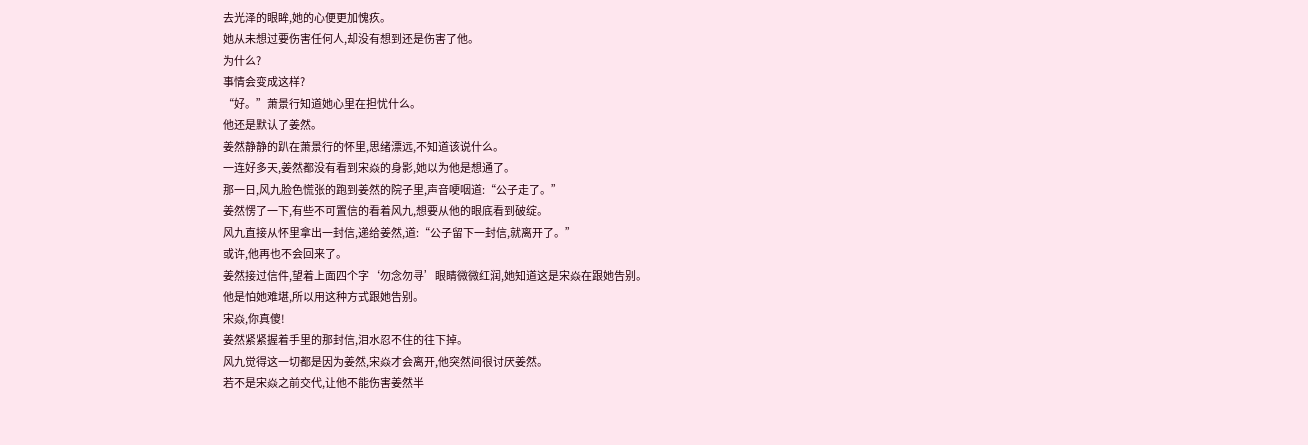去光泽的眼眸,她的心便更加愧疚。
她从未想过要伤害任何人,却没有想到还是伤害了他。
为什么?
事情会变成这样?
“好。”萧景行知道她心里在担忧什么。
他还是默认了姜然。
姜然静静的趴在萧景行的怀里,思绪漂远,不知道该说什么。
一连好多天,姜然都没有看到宋焱的身影,她以为他是想通了。
那一日,风九脸色慌张的跑到姜然的院子里,声音哽咽道:“公子走了。”
姜然愣了一下,有些不可置信的看着风九,想要从他的眼底看到破绽。
风九直接从怀里拿出一封信,递给姜然,道:“公子留下一封信,就离开了。”
或许,他再也不会回来了。
姜然接过信件,望着上面四个字‘勿念勿寻’眼睛微微红润,她知道这是宋焱在跟她告别。
他是怕她难堪,所以用这种方式跟她告别。
宋焱,你真傻!
姜然紧紧握着手里的那封信,泪水忍不住的往下掉。
风九觉得这一切都是因为姜然,宋焱才会离开,他突然间很讨厌姜然。
若不是宋焱之前交代,让他不能伤害姜然半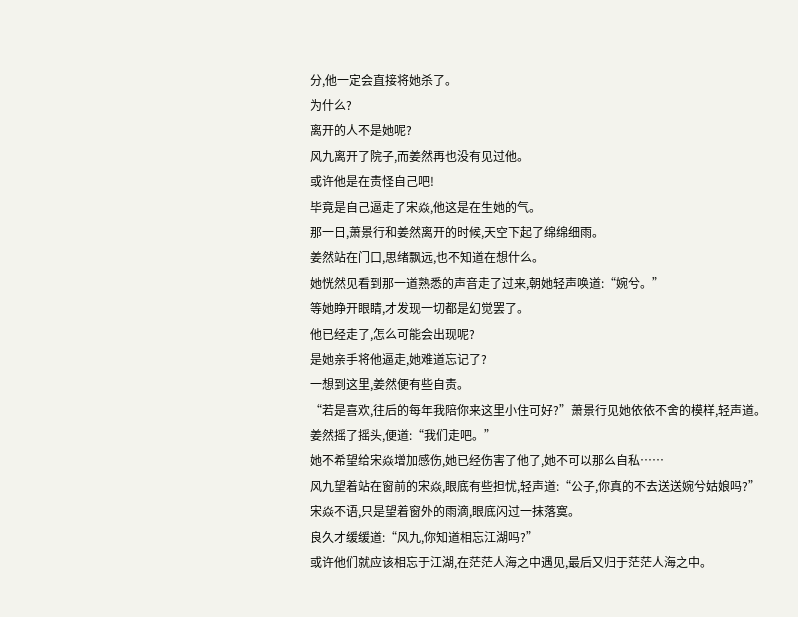分,他一定会直接将她杀了。
为什么?
离开的人不是她呢?
风九离开了院子,而姜然再也没有见过他。
或许他是在责怪自己吧!
毕竟是自己逼走了宋焱,他这是在生她的气。
那一日,萧景行和姜然离开的时候,天空下起了绵绵细雨。
姜然站在门口,思绪飘远,也不知道在想什么。
她恍然见看到那一道熟悉的声音走了过来,朝她轻声唤道:“婉兮。”
等她睁开眼睛,才发现一切都是幻觉罢了。
他已经走了,怎么可能会出现呢?
是她亲手将他逼走,她难道忘记了?
一想到这里,姜然便有些自责。
“若是喜欢,往后的每年我陪你来这里小住可好?”萧景行见她依依不舍的模样,轻声道。
姜然摇了摇头,便道:“我们走吧。”
她不希望给宋焱增加感伤,她已经伤害了他了,她不可以那么自私……
风九望着站在窗前的宋焱,眼底有些担忧,轻声道:“公子,你真的不去送送婉兮姑娘吗?”
宋焱不语,只是望着窗外的雨滴,眼底闪过一抹落寞。
良久才缓缓道:“风九,你知道相忘江湖吗?”
或许他们就应该相忘于江湖,在茫茫人海之中遇见,最后又归于茫茫人海之中。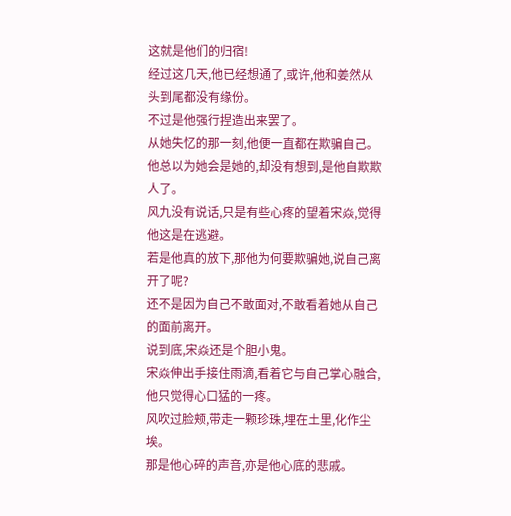这就是他们的归宿!
经过这几天,他已经想通了,或许,他和姜然从头到尾都没有缘份。
不过是他强行捏造出来罢了。
从她失忆的那一刻,他便一直都在欺骗自己。
他总以为她会是她的,却没有想到,是他自欺欺人了。
风九没有说话,只是有些心疼的望着宋焱,觉得他这是在逃避。
若是他真的放下,那他为何要欺骗她,说自己离开了呢?
还不是因为自己不敢面对,不敢看着她从自己的面前离开。
说到底,宋焱还是个胆小鬼。
宋焱伸出手接住雨滴,看着它与自己掌心融合,他只觉得心口猛的一疼。
风吹过脸颊,带走一颗珍珠,埋在土里,化作尘埃。
那是他心碎的声音,亦是他心底的悲戚。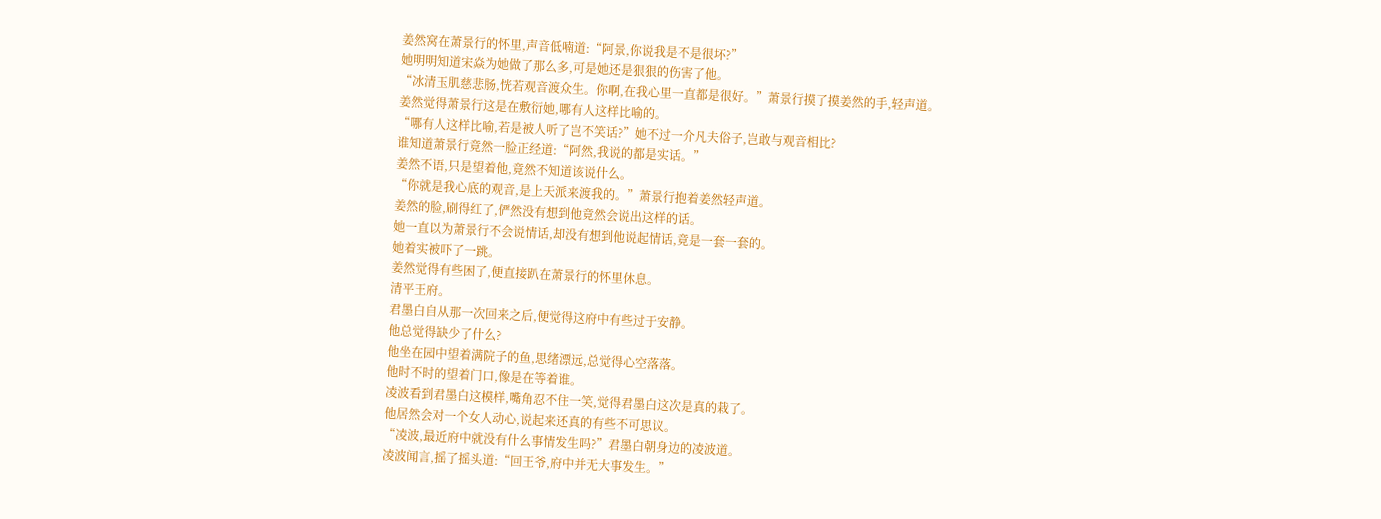姜然窝在萧景行的怀里,声音低喃道:“阿景,你说我是不是很坏?”
她明明知道宋焱为她做了那么多,可是她还是狠狠的伤害了他。
“冰清玉肌慈悲肠,恍若观音渡众生。你啊,在我心里一直都是很好。”萧景行摸了摸姜然的手,轻声道。
姜然觉得萧景行这是在敷衍她,哪有人这样比喻的。
“哪有人这样比喻,若是被人听了岂不笑话?”她不过一介凡夫俗子,岂敢与观音相比?
谁知道萧景行竟然一脸正经道:“阿然,我说的都是实话。”
姜然不语,只是望着他,竟然不知道该说什么。
“你就是我心底的观音,是上天派来渡我的。”萧景行抱着姜然轻声道。
姜然的脸,刷得红了,俨然没有想到他竟然会说出这样的话。
她一直以为萧景行不会说情话,却没有想到他说起情话,竟是一套一套的。
她着实被吓了一跳。
姜然觉得有些困了,便直接趴在萧景行的怀里休息。
清平王府。
君墨白自从那一次回来之后,便觉得这府中有些过于安静。
他总觉得缺少了什么?
他坐在园中望着满院子的鱼,思绪漂远,总觉得心空落落。
他时不时的望着门口,像是在等着谁。
凌波看到君墨白这模样,嘴角忍不住一笑,觉得君墨白这次是真的栽了。
他居然会对一个女人动心,说起来还真的有些不可思议。
“凌波,最近府中就没有什么事情发生吗?”君墨白朝身边的凌波道。
凌波闻言,摇了摇头道:“回王爷,府中并无大事发生。”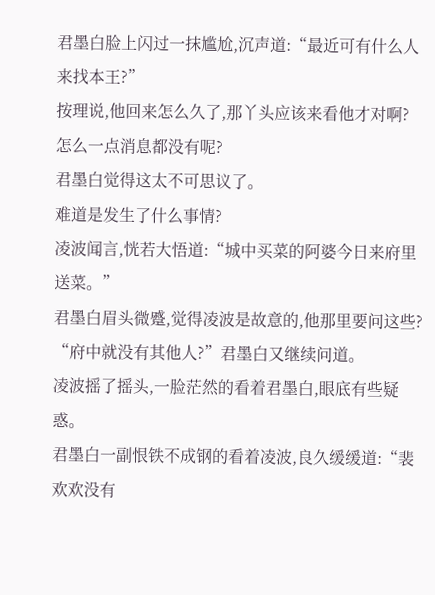君墨白脸上闪过一抹尴尬,沉声道:“最近可有什么人来找本王?”
按理说,他回来怎么久了,那丫头应该来看他才对啊?
怎么一点消息都没有呢?
君墨白觉得这太不可思议了。
难道是发生了什么事情?
凌波闻言,恍若大悟道:“城中买菜的阿婆今日来府里送菜。”
君墨白眉头微蹙,觉得凌波是故意的,他那里要问这些?
“府中就没有其他人?”君墨白又继续问道。
凌波摇了摇头,一脸茫然的看着君墨白,眼底有些疑惑。
君墨白一副恨铁不成钢的看着凌波,良久缓缓道:“裴欢欢没有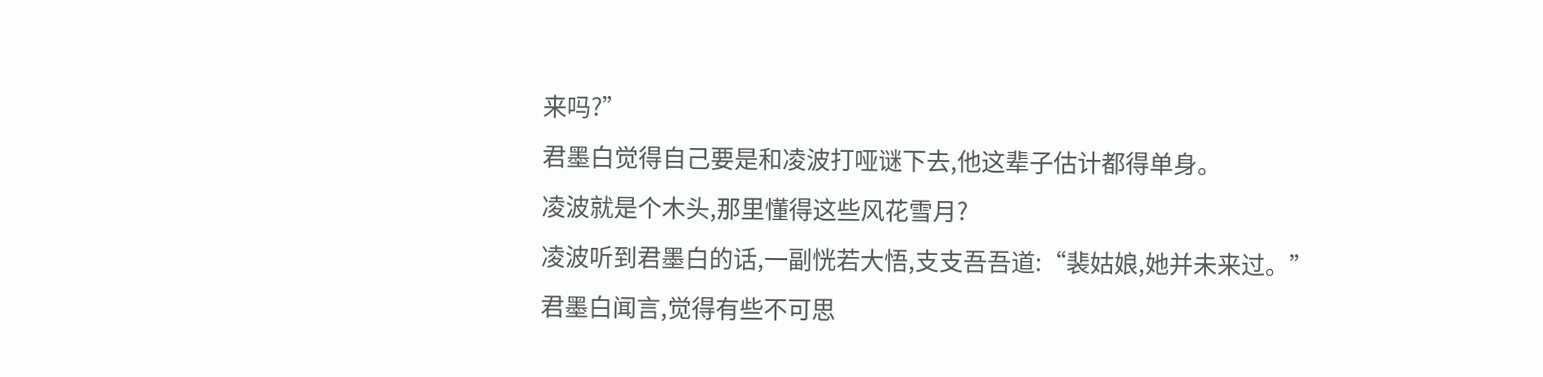来吗?”
君墨白觉得自己要是和凌波打哑谜下去,他这辈子估计都得单身。
凌波就是个木头,那里懂得这些风花雪月?
凌波听到君墨白的话,一副恍若大悟,支支吾吾道:“裴姑娘,她并未来过。”
君墨白闻言,觉得有些不可思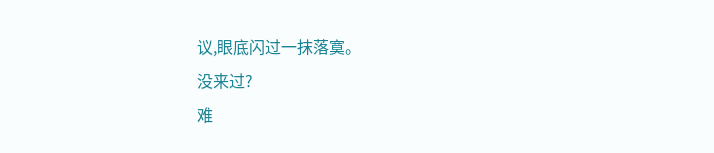议,眼底闪过一抹落寞。
没来过?
难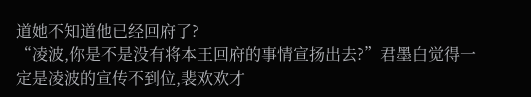道她不知道他已经回府了?
“凌波,你是不是没有将本王回府的事情宣扬出去?”君墨白觉得一定是凌波的宣传不到位,裴欢欢才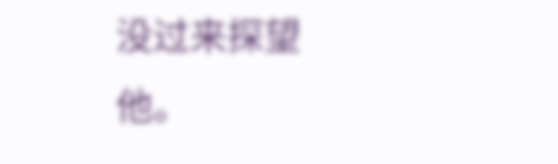没过来探望他。